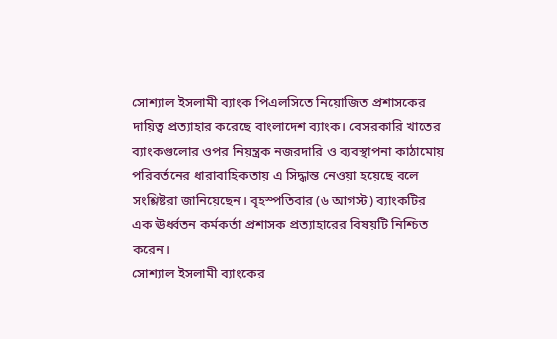সোশ্যাল ইসলামী ব্যাংক পিএলসিতে নিয়োজিত প্রশাসকের দায়িত্ব প্রত্যাহার করেছে বাংলাদেশ ব্যাংক। বেসরকারি খাতের ব্যাংকগুলোর ওপর নিয়ন্ত্রক নজরদারি ও ব্যবস্থাপনা কাঠামোয় পরিবর্তনের ধারাবাহিকতায় এ সিদ্ধান্ত নেওয়া হয়েছে বলে সংশ্লিষ্টরা জানিয়েছেন। বৃহস্পতিবার (৬ আগস্ট) ব্যাংকটির এক ঊর্ধ্বতন কর্মকর্তা প্রশাসক প্রত্যাহারের বিষয়টি নিশ্চিত করেন।
সোশ্যাল ইসলামী ব্যাংকের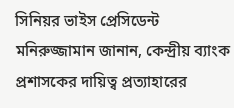সিনিয়র ভাইস প্রেসিডেন্ট মনিরুজ্জামান জানান, কেন্দ্রীয় ব্যাংক প্রশাসকের দায়িত্ব প্রত্যাহারের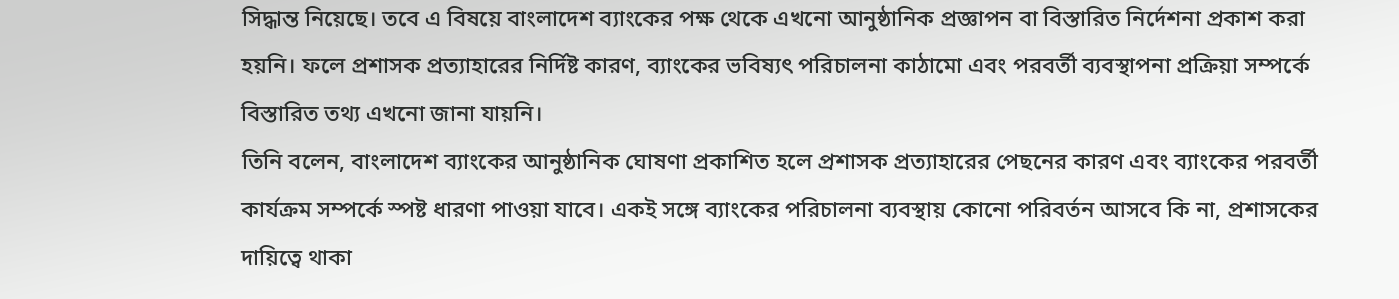সিদ্ধান্ত নিয়েছে। তবে এ বিষয়ে বাংলাদেশ ব্যাংকের পক্ষ থেকে এখনো আনুষ্ঠানিক প্রজ্ঞাপন বা বিস্তারিত নির্দেশনা প্রকাশ করা হয়নি। ফলে প্রশাসক প্রত্যাহারের নির্দিষ্ট কারণ, ব্যাংকের ভবিষ্যৎ পরিচালনা কাঠামো এবং পরবর্তী ব্যবস্থাপনা প্রক্রিয়া সম্পর্কে বিস্তারিত তথ্য এখনো জানা যায়নি।
তিনি বলেন, বাংলাদেশ ব্যাংকের আনুষ্ঠানিক ঘোষণা প্রকাশিত হলে প্রশাসক প্রত্যাহারের পেছনের কারণ এবং ব্যাংকের পরবর্তী কার্যক্রম সম্পর্কে স্পষ্ট ধারণা পাওয়া যাবে। একই সঙ্গে ব্যাংকের পরিচালনা ব্যবস্থায় কোনো পরিবর্তন আসবে কি না, প্রশাসকের দায়িত্বে থাকা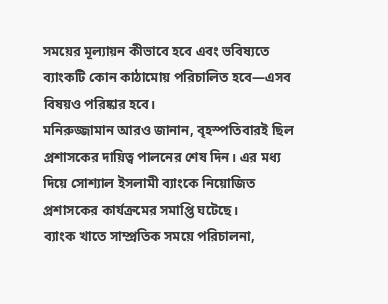সময়ের মূল্যায়ন কীভাবে হবে এবং ভবিষ্যতে ব্যাংকটি কোন কাঠামোয় পরিচালিত হবে—এসব বিষয়ও পরিষ্কার হবে।
মনিরুজ্জামান আরও জানান, বৃহস্পতিবারই ছিল প্রশাসকের দায়িত্ব পালনের শেষ দিন। এর মধ্য দিয়ে সোশ্যাল ইসলামী ব্যাংকে নিয়োজিত প্রশাসকের কার্যক্রমের সমাপ্তি ঘটেছে।
ব্যাংক খাতে সাম্প্রতিক সময়ে পরিচালনা,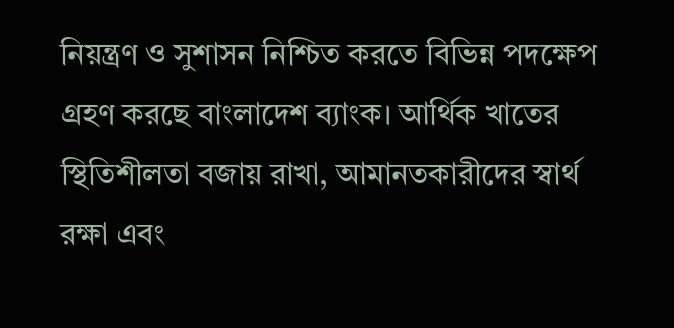নিয়ন্ত্রণ ও সুশাসন নিশ্চিত করতে বিভিন্ন পদক্ষেপ গ্রহণ করছে বাংলাদেশ ব্যাংক। আর্থিক খাতের স্থিতিশীলতা বজায় রাখা, আমানতকারীদের স্বার্থ রক্ষা এবং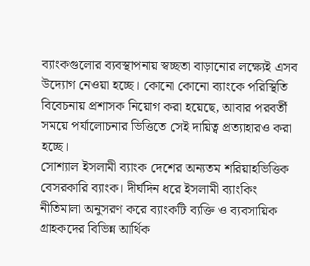ব্যাংকগুলোর ব্যবস্থাপনায় স্বচ্ছতা বাড়ানোর লক্ষ্যেই এসব উদ্যোগ নেওয়া হচ্ছে। কোনো কোনো ব্যাংকে পরিস্থিতি বিবেচনায় প্রশাসক নিয়োগ করা হয়েছে, আবার পরবর্তী সময়ে পর্যালোচনার ভিত্তিতে সেই দায়িত্ব প্রত্যাহারও করা হচ্ছে।
সোশ্যাল ইসলামী ব্যাংক দেশের অন্যতম শরিয়াহভিত্তিক বেসরকারি ব্যাংক। দীর্ঘদিন ধরে ইসলামী ব্যাংকিং নীতিমালা অনুসরণ করে ব্যাংকটি ব্যক্তি ও ব্যবসায়িক গ্রাহকদের বিভিন্ন আর্থিক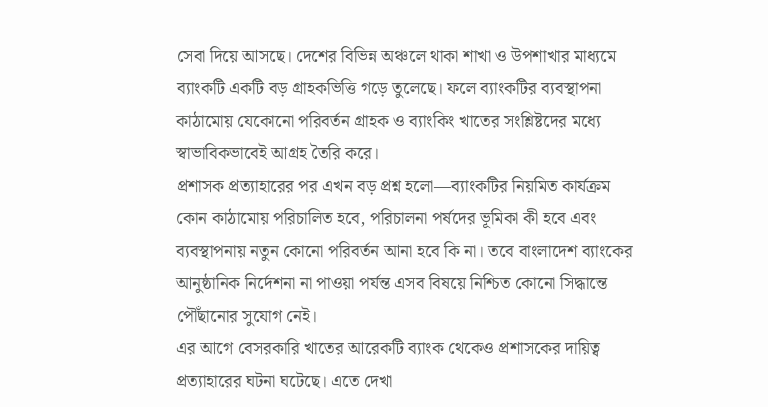সেবা দিয়ে আসছে। দেশের বিভিন্ন অঞ্চলে থাকা শাখা ও উপশাখার মাধ্যমে ব্যাংকটি একটি বড় গ্রাহকভিত্তি গড়ে তুলেছে। ফলে ব্যাংকটির ব্যবস্থাপনা কাঠামোয় যেকোনো পরিবর্তন গ্রাহক ও ব্যাংকিং খাতের সংশ্লিষ্টদের মধ্যে স্বাভাবিকভাবেই আগ্রহ তৈরি করে।
প্রশাসক প্রত্যাহারের পর এখন বড় প্রশ্ন হলো—ব্যাংকটির নিয়মিত কার্যক্রম কোন কাঠামোয় পরিচালিত হবে, পরিচালনা পর্ষদের ভূমিকা কী হবে এবং ব্যবস্থাপনায় নতুন কোনো পরিবর্তন আনা হবে কি না। তবে বাংলাদেশ ব্যাংকের আনুষ্ঠানিক নির্দেশনা না পাওয়া পর্যন্ত এসব বিষয়ে নিশ্চিত কোনো সিদ্ধান্তে পৌঁছানোর সুযোগ নেই।
এর আগে বেসরকারি খাতের আরেকটি ব্যাংক থেকেও প্রশাসকের দায়িত্ব প্রত্যাহারের ঘটনা ঘটেছে। এতে দেখা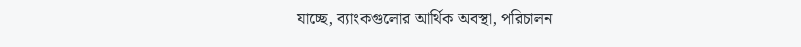যাচ্ছে, ব্যাংকগুলোর আর্থিক অবস্থা, পরিচালন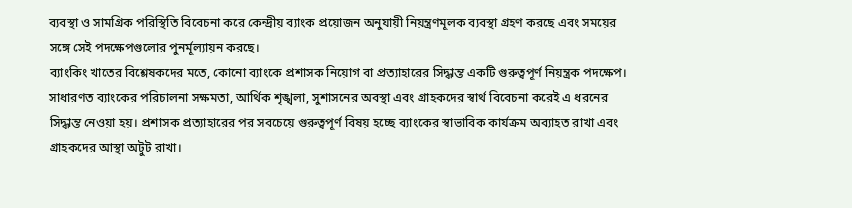ব্যবস্থা ও সামগ্রিক পরিস্থিতি বিবেচনা করে কেন্দ্রীয় ব্যাংক প্রয়োজন অনুযায়ী নিয়ন্ত্রণমূলক ব্যবস্থা গ্রহণ করছে এবং সময়ের সঙ্গে সেই পদক্ষেপগুলোর পুনর্মূল্যায়ন করছে।
ব্যাংকিং খাতের বিশ্লেষকদের মতে, কোনো ব্যাংকে প্রশাসক নিয়োগ বা প্রত্যাহারের সিদ্ধান্ত একটি গুরুত্বপূর্ণ নিয়ন্ত্রক পদক্ষেপ। সাধারণত ব্যাংকের পরিচালনা সক্ষমতা, আর্থিক শৃঙ্খলা, সুশাসনের অবস্থা এবং গ্রাহকদের স্বার্থ বিবেচনা করেই এ ধরনের সিদ্ধান্ত নেওয়া হয়। প্রশাসক প্রত্যাহারের পর সবচেয়ে গুরুত্বপূর্ণ বিষয় হচ্ছে ব্যাংকের স্বাভাবিক কার্যক্রম অব্যাহত রাখা এবং গ্রাহকদের আস্থা অটুট রাখা।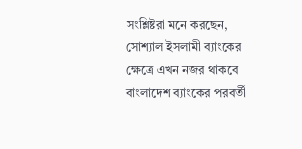সংশ্লিষ্টরা মনে করছেন, সোশ্যাল ইসলামী ব্যাংকের ক্ষেত্রে এখন নজর থাকবে বাংলাদেশ ব্যাংকের পরবর্তী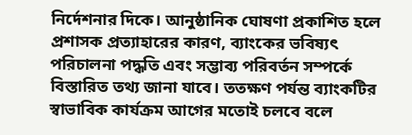নির্দেশনার দিকে। আনুষ্ঠানিক ঘোষণা প্রকাশিত হলে প্রশাসক প্রত্যাহারের কারণ, ব্যাংকের ভবিষ্যৎ পরিচালনা পদ্ধতি এবং সম্ভাব্য পরিবর্তন সম্পর্কে বিস্তারিত তথ্য জানা যাবে। ততক্ষণ পর্যন্ত ব্যাংকটির স্বাভাবিক কার্যক্রম আগের মতোই চলবে বলে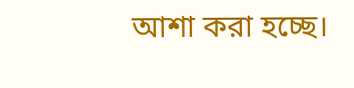আশা করা হচ্ছে।